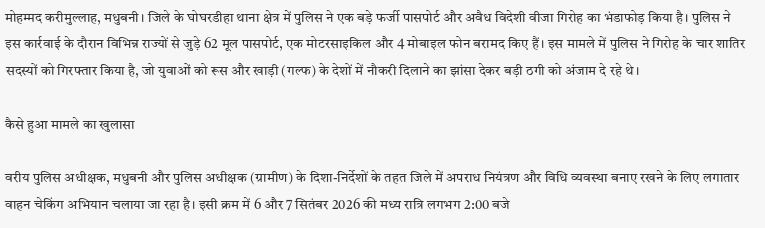मोहम्मद करीमुल्लाह, मधुबनी। जिले के घोघरडीहा थाना क्षेत्र में पुलिस ने एक बड़े फर्जी पासपोर्ट और अवैध विदेशी वीजा गिरोह का भंडाफोड़ किया है। पुलिस ने इस कार्रवाई के दौरान विभिन्न राज्यों से जुड़े 62 मूल पासपोर्ट, एक मोटरसाइकिल और 4 मोबाइल फोन बरामद किए हैं। इस मामले में पुलिस ने गिरोह के चार शातिर सदस्यों को गिरफ्तार किया है, जो युवाओं को रूस और खाड़ी (गल्फ) के देशों में नौकरी दिलाने का झांसा देकर बड़ी ठगी को अंजाम दे रहे थे।

कैसे हुआ मामले का खुलासा

वरीय पुलिस अधीक्षक, मधुबनी और पुलिस अधीक्षक (ग्रामीण) के दिशा-निर्देशों के तहत जिले में अपराध नियंत्रण और विधि व्यवस्था बनाए रखने के लिए लगातार वाहन चेकिंग अभियान चलाया जा रहा है। इसी क्रम में 6 और 7 सितंबर 2026 की मध्य रात्रि लगभग 2:00 बजे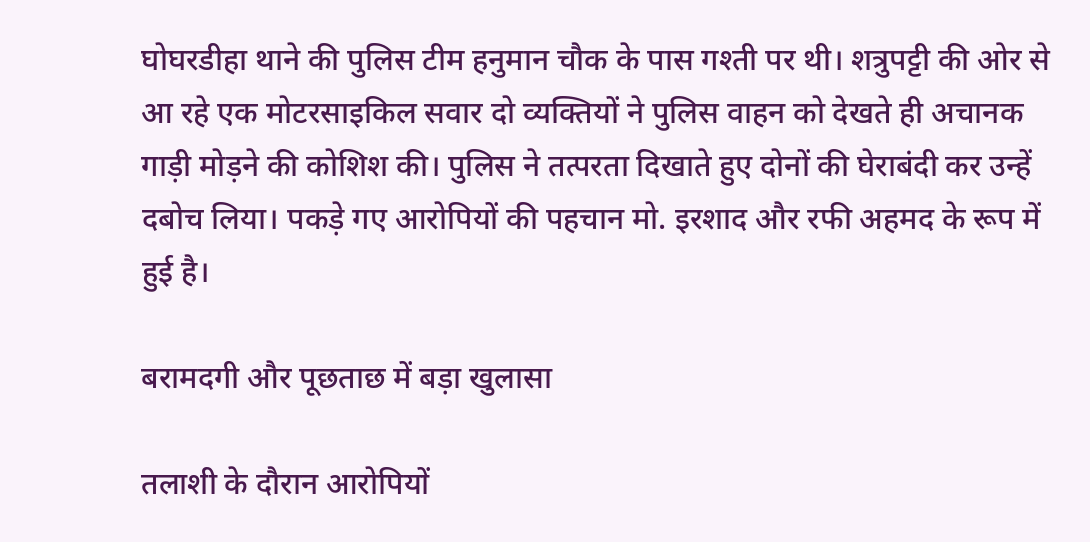घोघरडीहा थाने की पुलिस टीम हनुमान चौक के पास गश्ती पर थी। शत्रुपट्टी की ओर से आ रहे एक मोटरसाइकिल सवार दो व्यक्तियों ने पुलिस वाहन को देखते ही अचानक गाड़ी मोड़ने की कोशिश की। पुलिस ने तत्परता दिखाते हुए दोनों की घेराबंदी कर उन्हें दबोच लिया। पकड़े गए आरोपियों की पहचान मो. इरशाद और रफी अहमद के रूप में हुई है।

बरामदगी और पूछताछ में बड़ा खुलासा

तलाशी के दौरान आरोपियों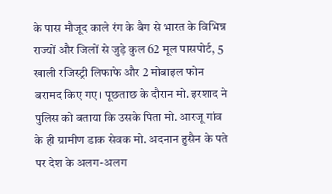के पास मौजूद काले रंग के बैग से भारत के विभिन्न राज्यों और जिलों से जुड़े कुल 62 मूल पासपोर्ट, 5 खाली रजिस्ट्री लिफाफे और 2 मोबाइल फोन बरामद किए गए। पूछताछ के दौरान मो. इरशाद ने पुलिस को बताया कि उसके पिता मो. आरजू गांव के ही ग्रामीण डाक सेवक मो. अदनान हुसैन के पते पर देश के अलग-अलग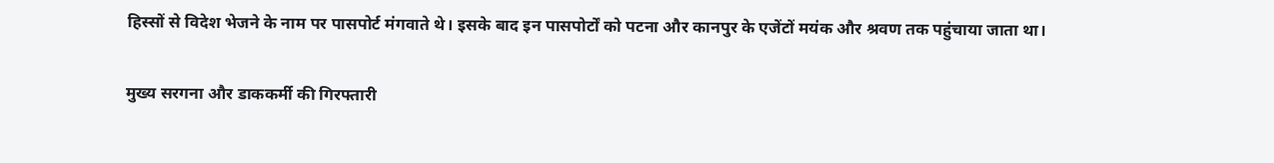हिस्सों से विदेश भेजने के नाम पर पासपोर्ट मंगवाते थे। इसके बाद इन पासपोर्टों को पटना और कानपुर के एजेंटों मयंक और श्रवण तक पहुंचाया जाता था।

मुख्य सरगना और डाककर्मी की गिरफ्तारी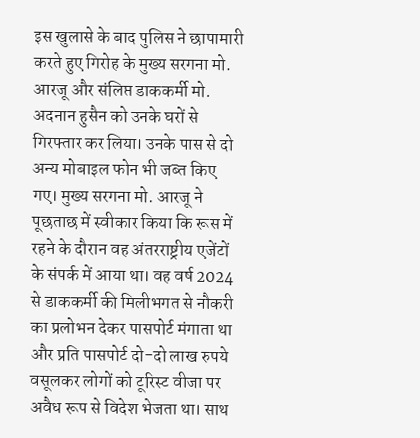इस खुलासे के बाद पुलिस ने छापामारी करते हुए गिरोह के मुख्य सरगना मो. आरजू और संलिप्त डाककर्मी मो. अदनान हुसैन को उनके घरों से गिरफ्तार कर लिया। उनके पास से दो अन्य मोबाइल फोन भी जब्त किए गए। मुख्य सरगना मो. आरजू ने पूछताछ में स्वीकार किया कि रूस में रहने के दौरान वह अंतरराष्ट्रीय एजेंटों के संपर्क में आया था। वह वर्ष 2024 से डाककर्मी की मिलीभगत से नौकरी का प्रलोभन देकर पासपोर्ट मंगाता था और प्रति पासपोर्ट दो-दो लाख रुपये वसूलकर लोगों को टूरिस्ट वीजा पर अवैध रूप से विदेश भेजता था। साथ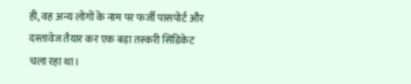ही, वह अन्य लोगों के नाम पर फर्जी पासपोर्ट और दस्तावेज तैयार कर एक बड़ा तस्करी सिंडिकेट चला रहा था।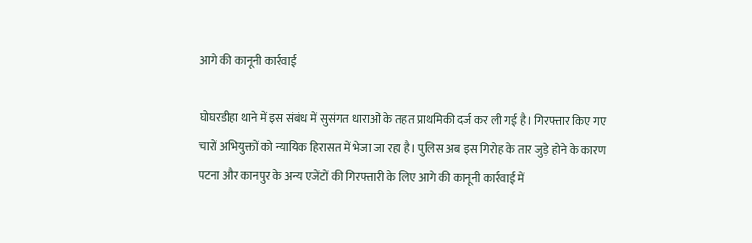आगे की कानूनी कार्रवाई

घोघरडीहा थाने में इस संबंध में सुसंगत धाराओं के तहत प्राथमिकी दर्ज कर ली गई है। गिरफ्तार किए गए चारों अभियुक्तों को न्यायिक हिरासत में भेजा जा रहा है। पुलिस अब इस गिरोह के तार जुड़े होने के कारण पटना और कानपुर के अन्य एजेंटों की गिरफ्तारी के लिए आगे की कानूनी कार्रवाई में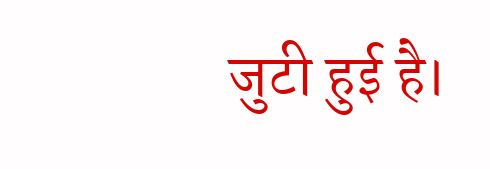जुटी हुई है।